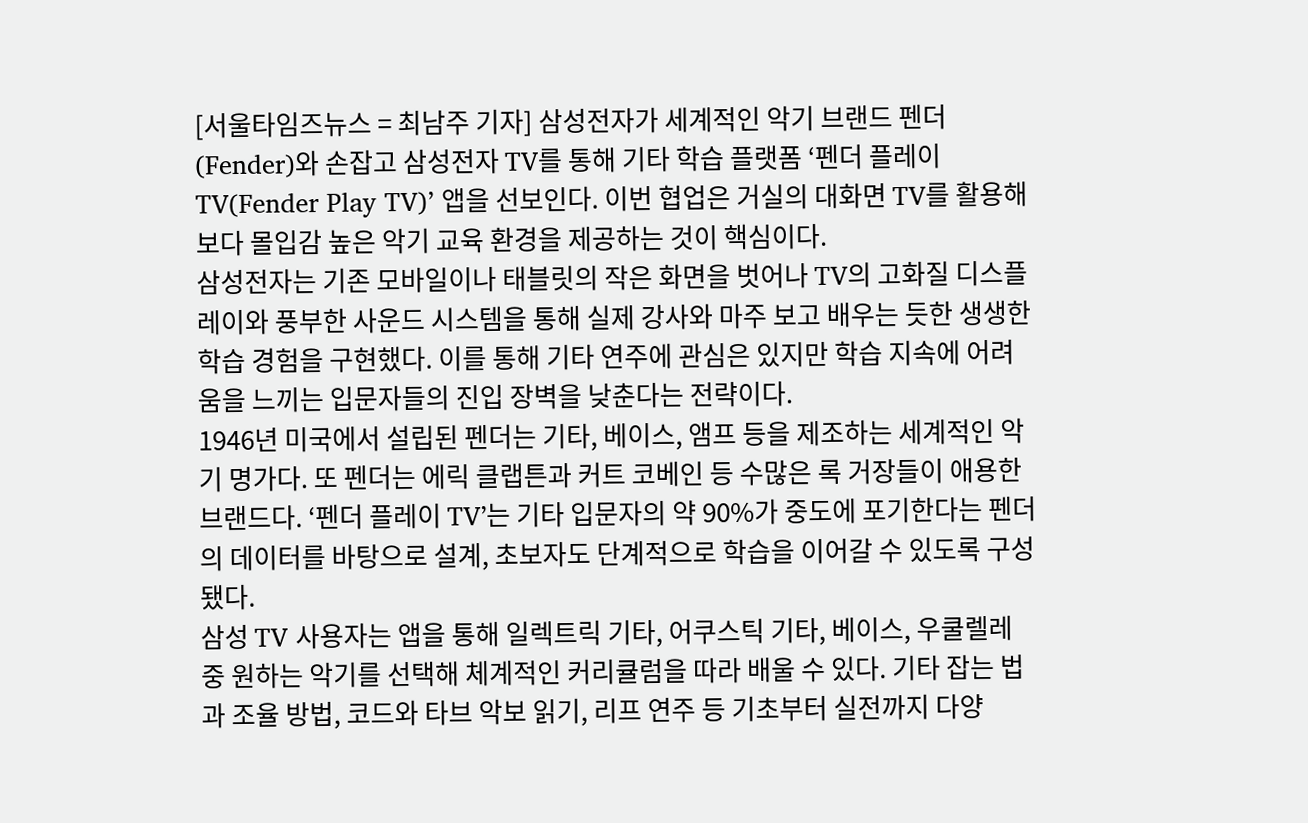[서울타임즈뉴스 = 최남주 기자] 삼성전자가 세계적인 악기 브랜드 펜더(Fender)와 손잡고 삼성전자 TV를 통해 기타 학습 플랫폼 ‘펜더 플레이 TV(Fender Play TV)’ 앱을 선보인다. 이번 협업은 거실의 대화면 TV를 활용해 보다 몰입감 높은 악기 교육 환경을 제공하는 것이 핵심이다.
삼성전자는 기존 모바일이나 태블릿의 작은 화면을 벗어나 TV의 고화질 디스플레이와 풍부한 사운드 시스템을 통해 실제 강사와 마주 보고 배우는 듯한 생생한 학습 경험을 구현했다. 이를 통해 기타 연주에 관심은 있지만 학습 지속에 어려움을 느끼는 입문자들의 진입 장벽을 낮춘다는 전략이다.
1946년 미국에서 설립된 펜더는 기타, 베이스, 앰프 등을 제조하는 세계적인 악기 명가다. 또 펜더는 에릭 클랩튼과 커트 코베인 등 수많은 록 거장들이 애용한 브랜드다. ‘펜더 플레이 TV’는 기타 입문자의 약 90%가 중도에 포기한다는 펜더의 데이터를 바탕으로 설계, 초보자도 단계적으로 학습을 이어갈 수 있도록 구성됐다.
삼성 TV 사용자는 앱을 통해 일렉트릭 기타, 어쿠스틱 기타, 베이스, 우쿨렐레 중 원하는 악기를 선택해 체계적인 커리큘럼을 따라 배울 수 있다. 기타 잡는 법과 조율 방법, 코드와 타브 악보 읽기, 리프 연주 등 기초부터 실전까지 다양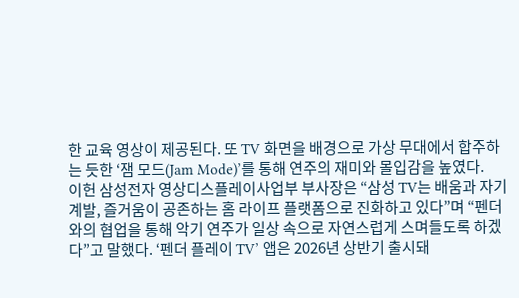한 교육 영상이 제공된다. 또 TV 화면을 배경으로 가상 무대에서 합주하는 듯한 ‘잼 모드(Jam Mode)’를 통해 연주의 재미와 몰입감을 높였다.
이헌 삼성전자 영상디스플레이사업부 부사장은 “삼성 TV는 배움과 자기계발, 즐거움이 공존하는 홈 라이프 플랫폼으로 진화하고 있다”며 “펜더와의 협업을 통해 악기 연주가 일상 속으로 자연스럽게 스며들도록 하겠다”고 말했다. ‘펜더 플레이 TV’ 앱은 2026년 상반기 출시돼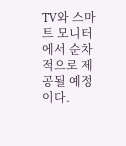TV와 스마트 모니터에서 순차적으로 제공될 예정이다.